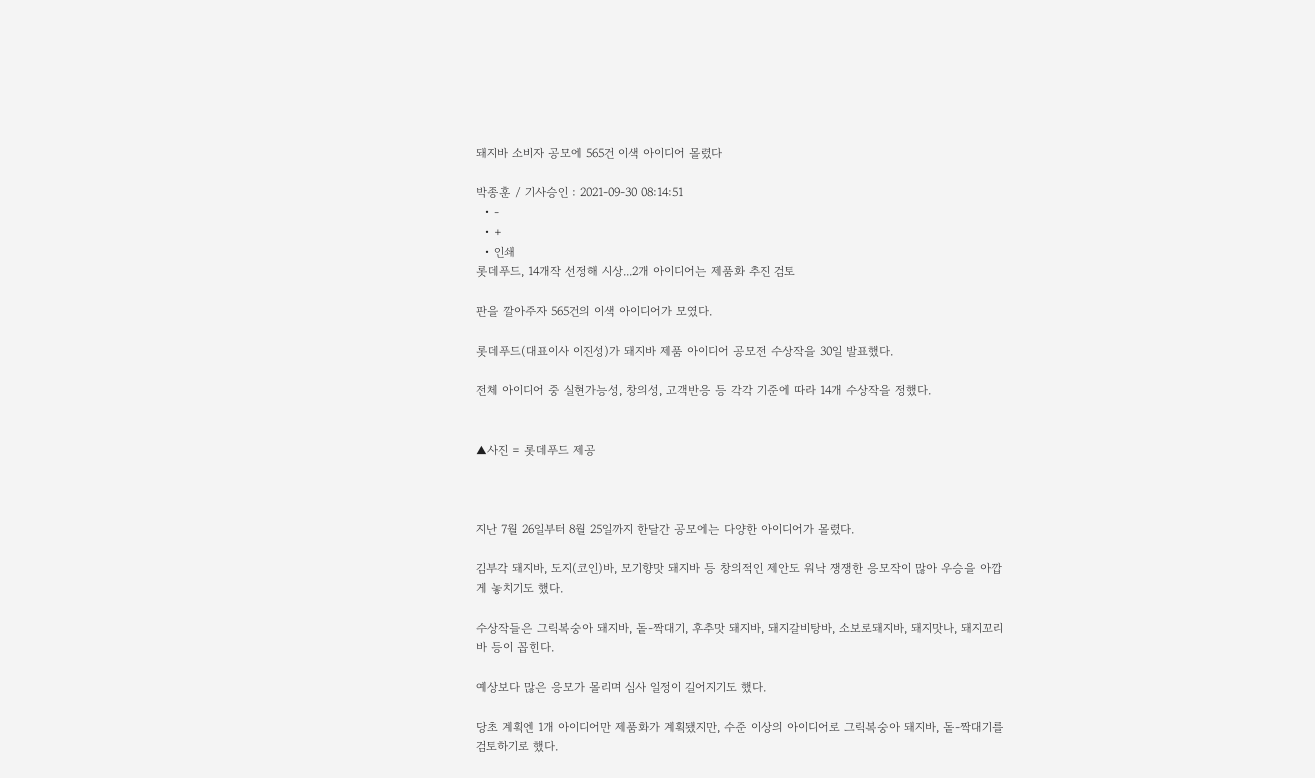돼지바 소비자 공모에 565건 이색 아이디어 몰렸다

박종훈 / 기사승인 : 2021-09-30 08:14:51
  • -
  • +
  • 인쇄
롯데푸드, 14개작 선정해 시상...2개 아이디어는 제품화 추진 검토

판을 깔아주자 565건의 이색 아이디어가 모였다.

롯데푸드(대표이사 이진성)가 돼지바 제품 아이디어 공모전 수상작을 30일 발표했다.

전체 아이디어 중 실현가능성, 창의성, 고객반응 등 각각 기준에 따라 14개 수상작을 정했다.


▲사진 = 롯데푸드 제공



지난 7월 26일부터 8월 25일까지 한달간 공모에는 다양한 아이디어가 몰렸다.

김부각 돼지바, 도지(코인)바, 모기향맛 돼지바 등 창의적인 제안도 워낙 쟁쟁한 응모작이 많아 우승을 아깝게 놓치기도 했다.

수상작들은 그릭복숭아 돼지바, 돝-짝대기, 후추맛 돼지바, 돼지갈비탕바, 소보로돼지바, 돼지맛나, 돼지꼬리바 등이 꼽힌다.

예상보다 많은 응모가 몰리며 심사 일정이 길어지기도 했다.

당초 계획엔 1개 아이디어만 제품화가 계획됐지만, 수준 이상의 아이디어로 그릭복숭아 돼지바, 돝-짝대기를 검토하기로 했다.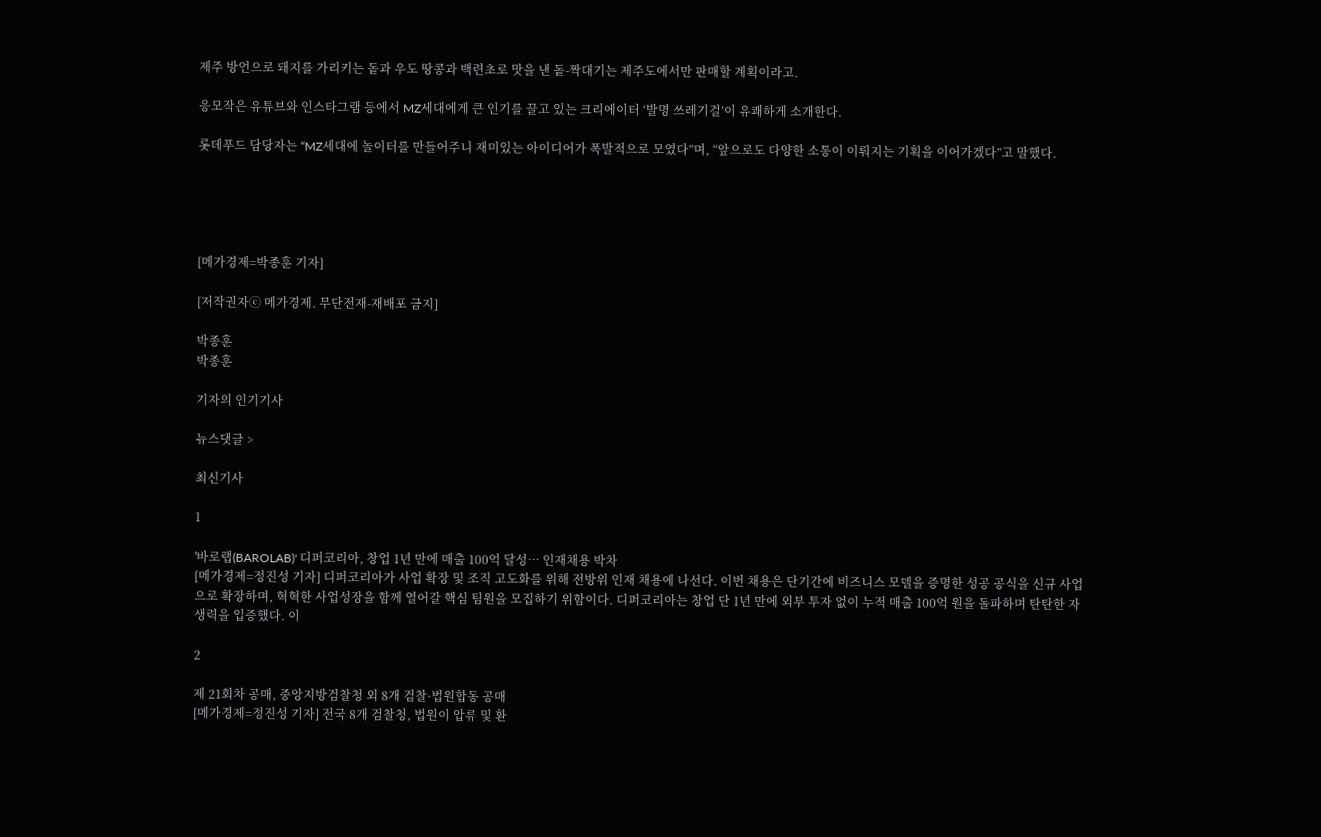제주 방언으로 돼지를 가리키는 돝과 우도 땅콩과 백련초로 맛을 낸 돝-짝대기는 제주도에서만 판매할 계획이라고.

응모작은 유튜브와 인스타그램 등에서 MZ세대에게 큰 인기를 끌고 있는 크리에이터 ‘발명 쓰레기걸’이 유쾌하게 소개한다.

롯데푸드 담당자는 “MZ세대에 놀이터를 만들어주니 재미있는 아이디어가 폭발적으로 모였다”며, “앞으로도 다양한 소통이 이뤄지는 기획을 이어가겠다”고 말했다.





[메가경제=박종훈 기자]

[저작권자ⓒ 메가경제. 무단전재-재배포 금지]

박종훈
박종훈

기자의 인기기사

뉴스댓글 >

최신기사

1

'바로랩(BAROLAB)' 디퍼코리아, 창업 1년 만에 매출 100억 달성… 인재채용 박차
[메가경제=정진성 기자] 디퍼코리아가 사업 확장 및 조직 고도화를 위해 전방위 인재 채용에 나선다. 이번 채용은 단기간에 비즈니스 모델을 증명한 성공 공식을 신규 사업으로 확장하며, 혁혁한 사업성장을 함께 열어갈 핵심 팀원을 모집하기 위함이다. 디퍼코리아는 창업 단 1년 만에 외부 투자 없이 누적 매출 100억 원을 돌파하며 탄탄한 자생력을 입증했다. 이

2

제 21회차 공매, 중앙지방검찰청 외 8개 검찰·법원합동 공매
[메가경제=정진성 기자] 전국 8개 검찰청, 법원이 압류 및 환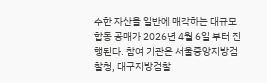수한 자산을 일반에 매각하는 대규모 합동 공매가 2026년 4월 6일 부터 진행된다. 참여 기관은 서울중앙지방검찰청, 대구지방검찰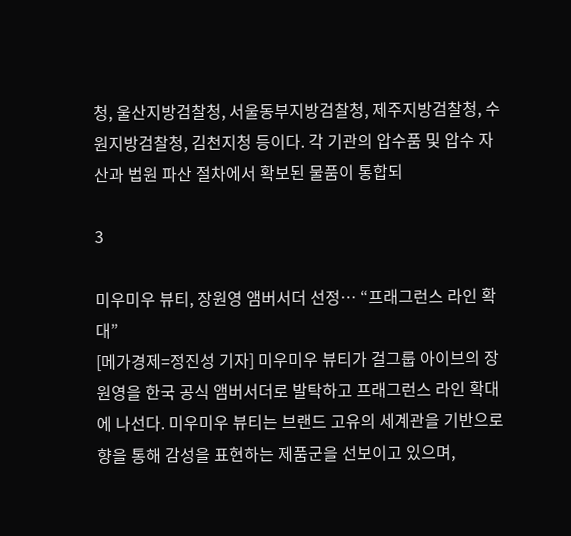청, 울산지방검찰청, 서울동부지방검찰청, 제주지방검찰청, 수원지방검찰청, 김천지청 등이다. 각 기관의 압수품 및 압수 자산과 법원 파산 절차에서 확보된 물품이 통합되

3

미우미우 뷰티, 장원영 앰버서더 선정… “프래그런스 라인 확대”
[메가경제=정진성 기자] 미우미우 뷰티가 걸그룹 아이브의 장원영을 한국 공식 앰버서더로 발탁하고 프래그런스 라인 확대에 나선다. 미우미우 뷰티는 브랜드 고유의 세계관을 기반으로 향을 통해 감성을 표현하는 제품군을 선보이고 있으며,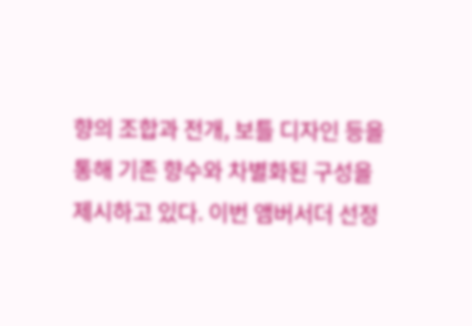향의 조합과 전개, 보틀 디자인 등을 통해 기존 향수와 차별화된 구성을 제시하고 있다. 이번 앰버서더 선정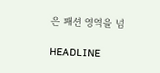은 패션 영역을 넘

HEADLINE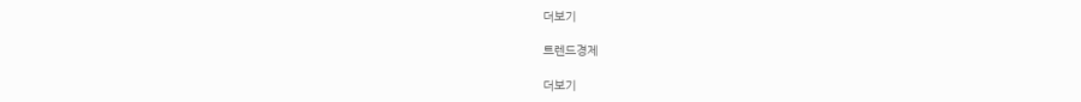더보기

트렌드경제

더보기